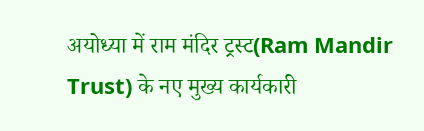अयोध्या में राम मंदिर ट्रस्ट(Ram Mandir Trust) के नए मुख्य कार्यकारी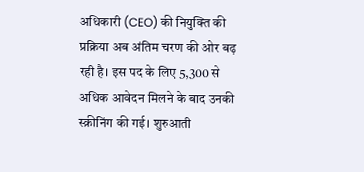अधिकारी (CEO) की नियुक्ति की प्रक्रिया अब अंतिम चरण की ओर बढ़ रही है। इस पद के लिए 5,300 से अधिक आवेदन मिलने के बाद उनकी स्क्रीनिंग की गई। शुरुआती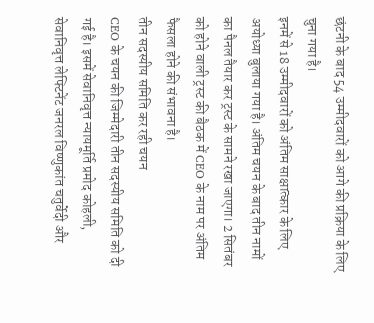छंटनी के बाद 54 उम्मीदवारों को आगे की प्रक्रिया के लिए चुना गया है।
इनमें से 18 उम्मीदवारों को अंतिम साक्षात्कार के लिए अयोध्या बुलाया गया है। अंतिम चयन के बाद तीन नामों का पैनल तैयार कर ट्रस्ट के सामने रखा जाएगा। 2 सितंबर को होने वाली ट्रस्ट की बैठक में CEO के नाम पर अंतिम फैसला होने की संभावना है।
तीन सदस्यीय समिति कर रही चयन
CEO के चयन की जिम्मेदारी तीन सदस्यीय समिति को दी गई है। इसमें सेवानिवृत्त न्यायमूर्ति प्रमोद कोहली, सेवानिवृत्त लेफ्टिनेंट जनरल विष्णुकांत चतुर्वेदी और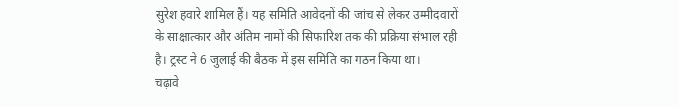सुरेश हवारे शामिल हैं। यह समिति आवेदनों की जांच से लेकर उम्मीदवारों के साक्षात्कार और अंतिम नामों की सिफारिश तक की प्रक्रिया संभाल रही है। ट्रस्ट ने 6 जुलाई की बैठक में इस समिति का गठन किया था।
चढ़ावे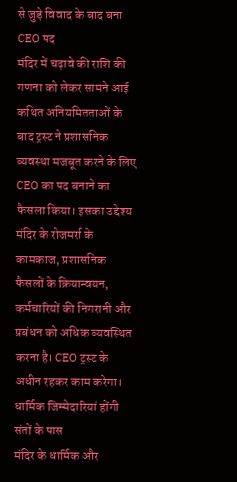से जुड़े विवाद के बाद बना CEO पद
मंदिर में चढ़ावे की राशि की गणना को लेकर सामने आई कथित अनियमितताओं के बाद ट्रस्ट ने प्रशासनिक व्यवस्था मजबूत करने के लिए CEO का पद बनाने का फैसला किया। इसका उद्देश्य मंदिर के रोजमर्रा के कामकाज, प्रशासनिक फैसलों के क्रियान्वयन, कर्मचारियों की निगरानी और प्रबंधन को अधिक व्यवस्थित करना है। CEO ट्रस्ट के अधीन रहकर काम करेगा।
धार्मिक जिम्मेदारियां होंगी संतों के पास
मंदिर के धार्मिक और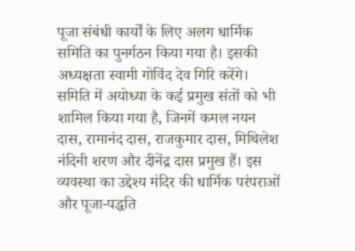पूजा संबंधी कार्यों के लिए अलग धार्मिक समिति का पुनर्गठन किया गया है। इसकी अध्यक्षता स्वामी गोविंद देव गिरि करेंगे। समिति में अयोध्या के कई प्रमुख संतों को भी शामिल किया गया है, जिनमें कमल नयन दास, रामानंद दास, राजकुमार दास, मिथिलेश नंदिनी शरण और दीनेंद्र दास प्रमुख हैं। इस व्यवस्था का उद्देश्य मंदिर की धार्मिक परंपराओं और पूजा-पद्धति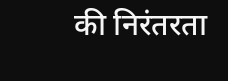की निरंतरता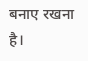बनाए रखना है।